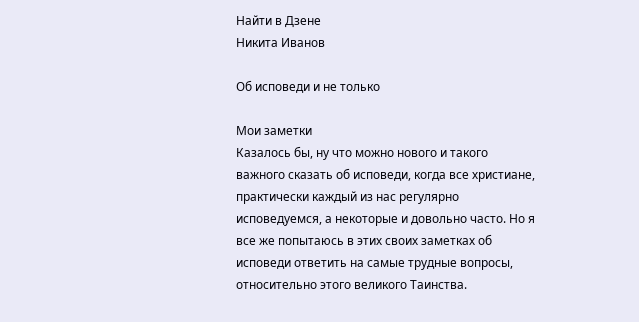Найти в Дзене
Никита Иванов

Об исповеди и не только

Мои заметки
Казалось бы, ну что можно нового и такого важного сказать об исповеди, когда все христиане, практически каждый из нас регулярно исповедуемся, а некоторые и довольно часто. Но я все же попытаюсь в этих своих заметках об исповеди ответить на самые трудные вопросы, относительно этого великого Таинства.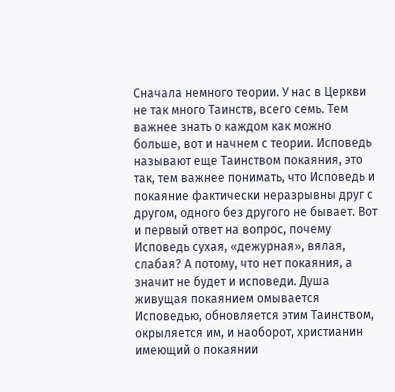Сначала немного теории. У нас в Церкви не так много Таинств, всего семь. Тем важнее знать о каждом как можно больше, вот и начнем с теории. Исповедь называют еще Таинством покаяния, это так, тем важнее понимать, что Исповедь и покаяние фактически неразрывны друг с другом, одного без другого не бывает. Вот и первый ответ на вопрос, почему Исповедь сухая, «дежурная», вялая, слабая? А потому, что нет покаяния, а значит не будет и исповеди. Душа живущая покаянием омывается Исповедью, обновляется этим Таинством, окрыляется им, и наоборот, христианин имеющий о покаянии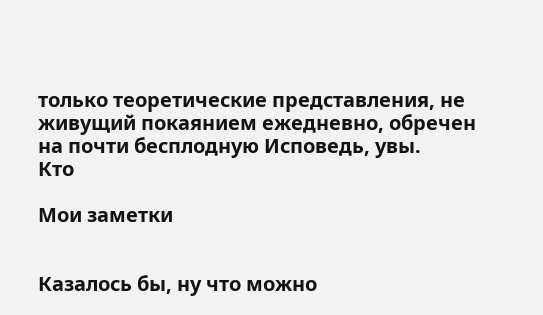только теоретические представления, не живущий покаянием ежедневно, обречен на почти бесплодную Исповедь, увы.
Кто

Мои заметки


Казалось бы, ну что можно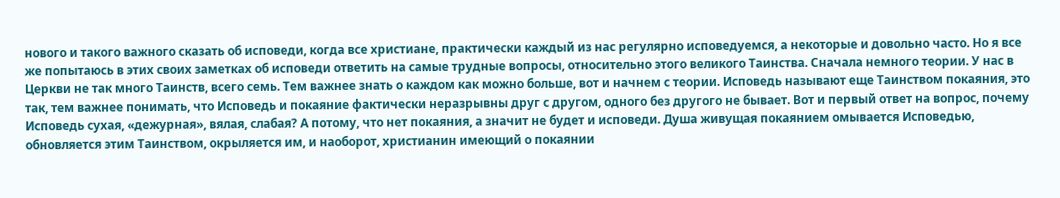нового и такого важного сказать об исповеди, когда все христиане, практически каждый из нас регулярно исповедуемся, а некоторые и довольно часто. Но я все же попытаюсь в этих своих заметках об исповеди ответить на самые трудные вопросы, относительно этого великого Таинства. Сначала немного теории. У нас в Церкви не так много Таинств, всего семь. Тем важнее знать о каждом как можно больше, вот и начнем с теории. Исповедь называют еще Таинством покаяния, это так, тем важнее понимать, что Исповедь и покаяние фактически неразрывны друг с другом, одного без другого не бывает. Вот и первый ответ на вопрос, почему Исповедь сухая, «дежурная», вялая, слабая? А потому, что нет покаяния, а значит не будет и исповеди. Душа живущая покаянием омывается Исповедью, обновляется этим Таинством, окрыляется им, и наоборот, христианин имеющий о покаянии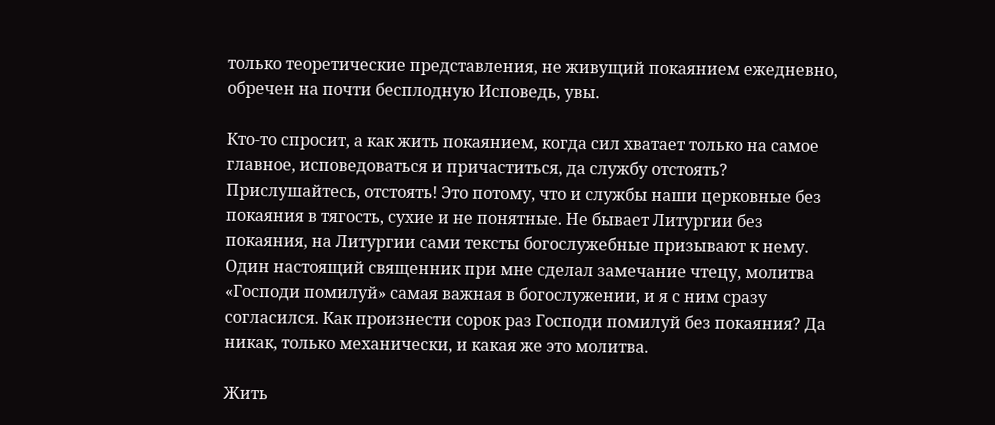только теоретические представления, не живущий покаянием ежедневно, обречен на почти бесплодную Исповедь, увы.

Кто-то спросит, а как жить покаянием, когда сил хватает только на самое главное, исповедоваться и причаститься, да службу отстоять? Прислушайтесь, отстоять! Это потому, что и службы наши церковные без покаяния в тягость, сухие и не понятные. Не бывает Литургии без покаяния, на Литургии сами тексты богослужебные призывают к нему. Один настоящий священник при мне сделал замечание чтецу, молитва «Господи помилуй» самая важная в богослужении, и я с ним сразу согласился. Как произнести сорок раз Господи помилуй без покаяния? Да никак, только механически, и какая же это молитва.

Жить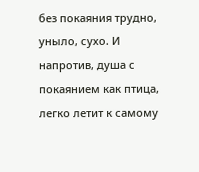без покаяния трудно, уныло, сухо. И напротив, душа с покаянием как птица, легко летит к самому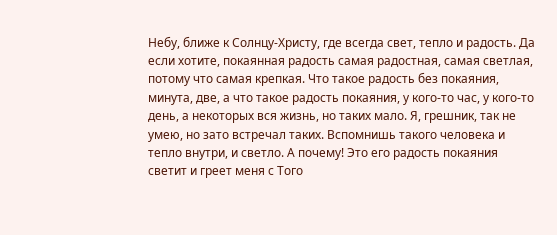Небу, ближе к Солнцу-Христу, где всегда свет, тепло и радость. Да если хотите, покаянная радость самая радостная, самая светлая, потому что самая крепкая. Что такое радость без покаяния, минута, две, а что такое радость покаяния, у кого-то час, у кого-то день, а некоторых вся жизнь, но таких мало. Я, грешник, так не умею, но зато встречал таких. Вспомнишь такого человека и тепло внутри, и светло. А почему! Это его радость покаяния светит и греет меня с Того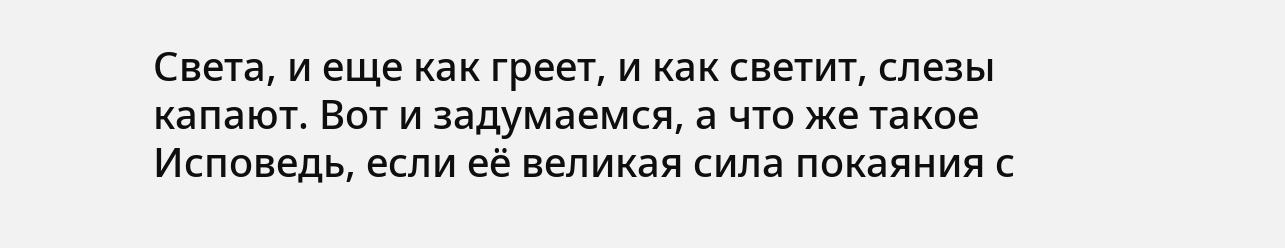Света, и еще как греет, и как светит, слезы капают. Вот и задумаемся, а что же такое Исповедь, если её великая сила покаяния с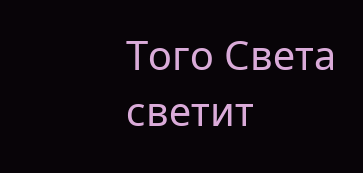Того Света светит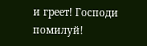и греет! Господи помилуй!